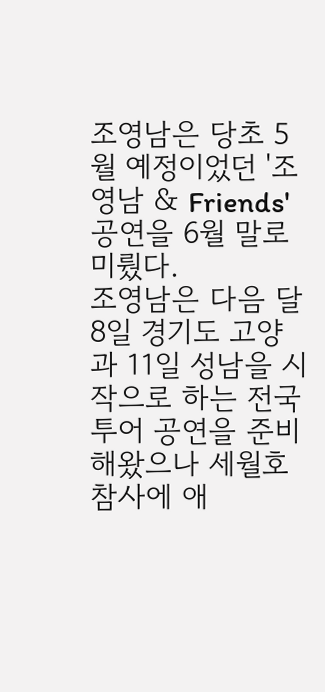조영남은 당초 5월 예정이었던 '조영남 & Friends' 공연을 6월 말로 미뤘다.
조영남은 다음 달 8일 경기도 고양과 11일 성남을 시작으로 하는 전국투어 공연을 준비해왔으나 세월호 참사에 애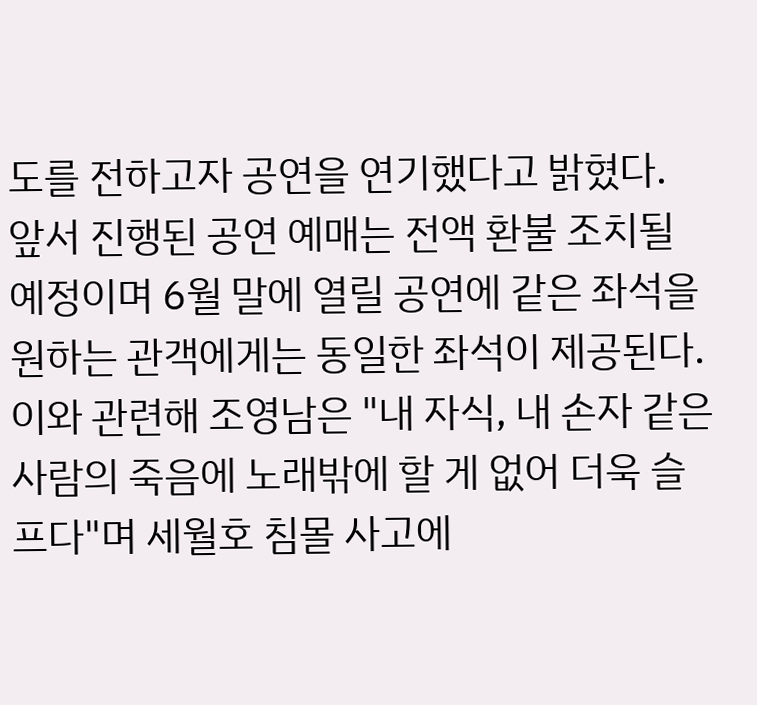도를 전하고자 공연을 연기했다고 밝혔다.
앞서 진행된 공연 예매는 전액 환불 조치될 예정이며 6월 말에 열릴 공연에 같은 좌석을 원하는 관객에게는 동일한 좌석이 제공된다.
이와 관련해 조영남은 "내 자식, 내 손자 같은 사람의 죽음에 노래밖에 할 게 없어 더욱 슬프다"며 세월호 침몰 사고에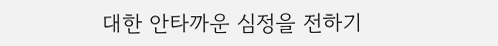대한 안타까운 심정을 전하기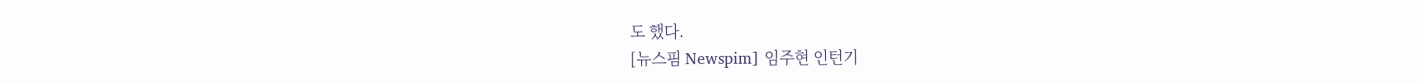도 했다.
[뉴스핌 Newspim] 임주현 인턴기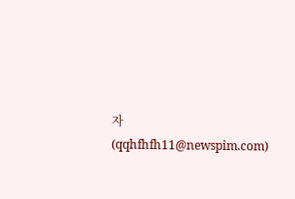자 (qqhfhfh11@newspim.com)